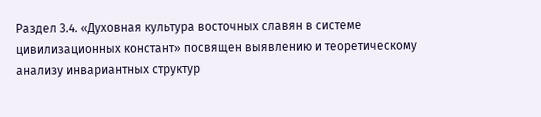Раздел 3.4. «Духовная культура восточных славян в системе цивилизационных констант» посвящен выявлению и теоретическому анализу инвариантных структур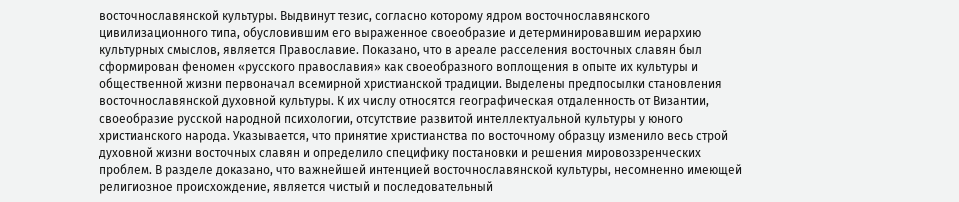восточнославянской культуры. Выдвинут тезис, согласно которому ядром восточнославянского цивилизационного типа, обусловившим его выраженное своеобразие и детерминировавшим иерархию культурных смыслов, является Православие. Показано, что в ареале расселения восточных славян был сформирован феномен «русского православия» как своеобразного воплощения в опыте их культуры и общественной жизни первоначал всемирной христианской традиции. Выделены предпосылки становления восточнославянской духовной культуры. К их числу относятся географическая отдаленность от Византии, своеобразие русской народной психологии, отсутствие развитой интеллектуальной культуры у юного христианского народа. Указывается, что принятие христианства по восточному образцу изменило весь строй духовной жизни восточных славян и определило специфику постановки и решения мировоззренческих проблем. В разделе доказано, что важнейшей интенцией восточнославянской культуры, несомненно имеющей религиозное происхождение, является чистый и последовательный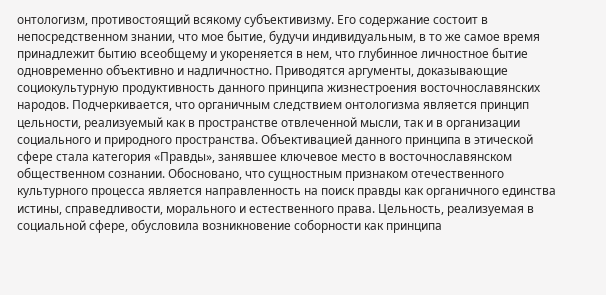онтологизм, противостоящий всякому субъективизму. Его содержание состоит в непосредственном знании, что мое бытие, будучи индивидуальным, в то же самое время принадлежит бытию всеобщему и укореняется в нем, что глубинное личностное бытие одновременно объективно и надличностно. Приводятся аргументы, доказывающие социокультурную продуктивность данного принципа жизнестроения восточнославянских народов. Подчеркивается, что органичным следствием онтологизма является принцип цельности, реализуемый как в пространстве отвлеченной мысли, так и в организации социального и природного пространства. Объективацией данного принципа в этической сфере стала категория «Правды», занявшее ключевое место в восточнославянском общественном сознании. Обосновано, что сущностным признаком отечественного культурного процесса является направленность на поиск правды как органичного единства истины, справедливости, морального и естественного права. Цельность, реализуемая в социальной сфере, обусловила возникновение соборности как принципа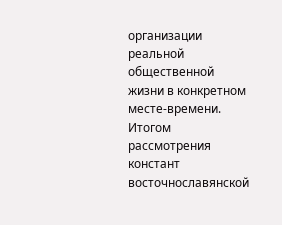организации реальной общественной жизни в конкретном месте-времени. Итогом рассмотрения констант восточнославянской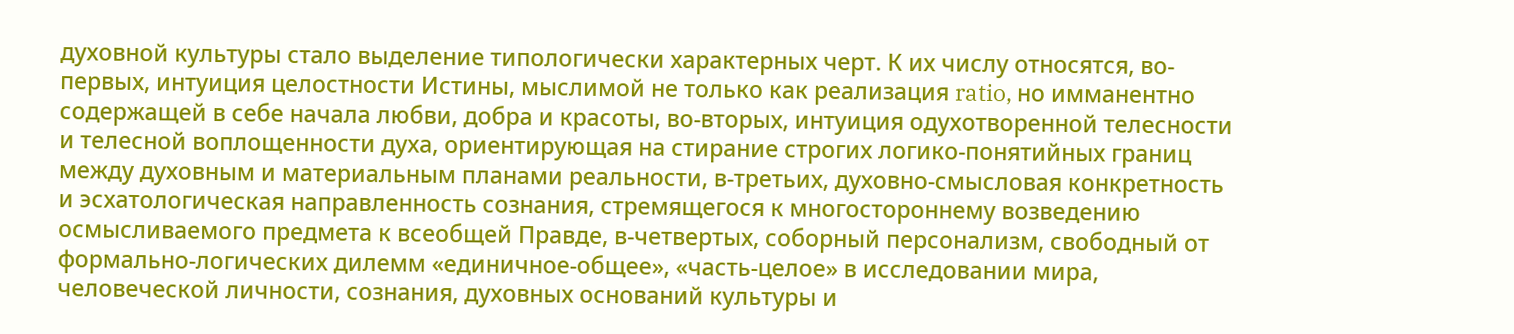духовной культуры стало выделение типологически характерных черт. К их числу относятся, во-первых, интуиция целостности Истины, мыслимой не только как реализация ratio, но имманентно содержащей в себе начала любви, добра и красоты, во-вторых, интуиция одухотворенной телесности и телесной воплощенности духа, ориентирующая на стирание строгих логико-понятийных границ между духовным и материальным планами реальности, в-третьих, духовно-смысловая конкретность и эсхатологическая направленность сознания, стремящегося к многостороннему возведению осмысливаемого предмета к всеобщей Правде, в-четвертых, соборный персонализм, свободный от формально-логических дилемм «единичное-общее», «часть-целое» в исследовании мира, человеческой личности, сознания, духовных оснований культуры и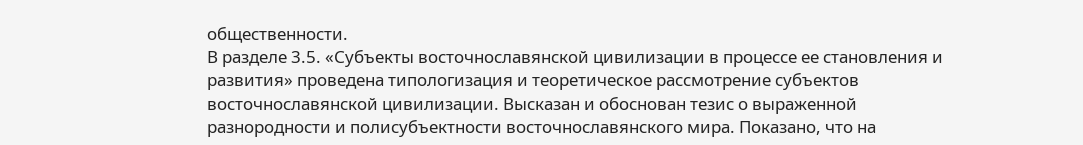общественности.
В разделе 3.5. «Субъекты восточнославянской цивилизации в процессе ее становления и развития» проведена типологизация и теоретическое рассмотрение субъектов восточнославянской цивилизации. Высказан и обоснован тезис о выраженной разнородности и полисубъектности восточнославянского мира. Показано, что на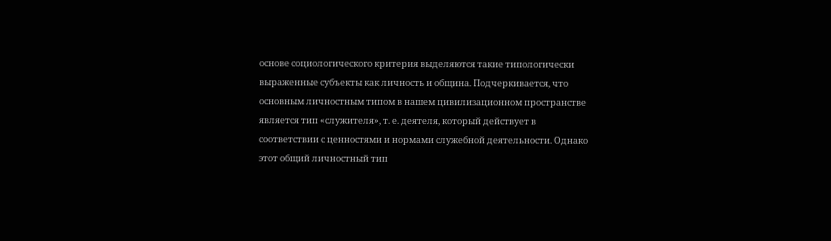основе социологического критерия выделяются такие типологически выраженные субъекты как личность и община. Подчеркивается, что основным личностным типом в нашем цивилизационном пространстве является тип «служителя», т. е. деятеля, который действует в соответствии с ценностями и нормами служебной деятельности. Однако этот общий личностный тип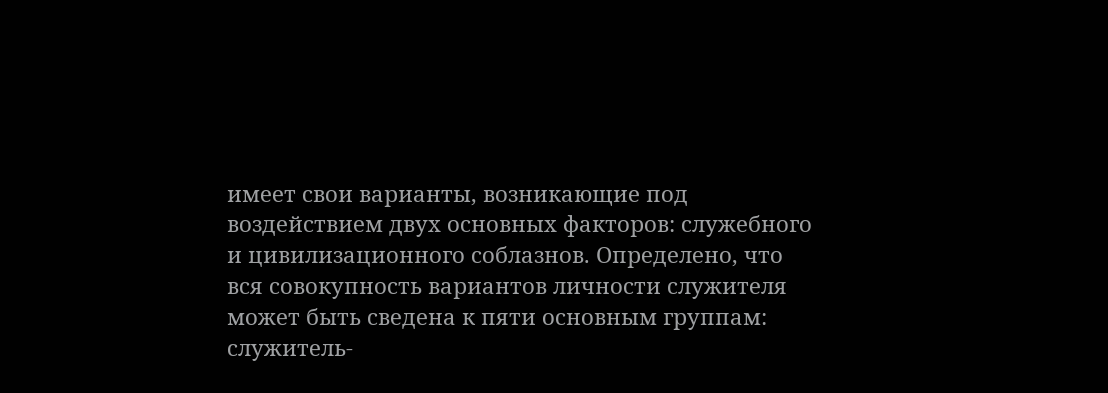имеет свои варианты, возникающие под воздействием двух основных факторов: служебного и цивилизационного соблазнов. Определено, что вся совокупность вариантов личности служителя может быть сведена к пяти основным группам: служитель-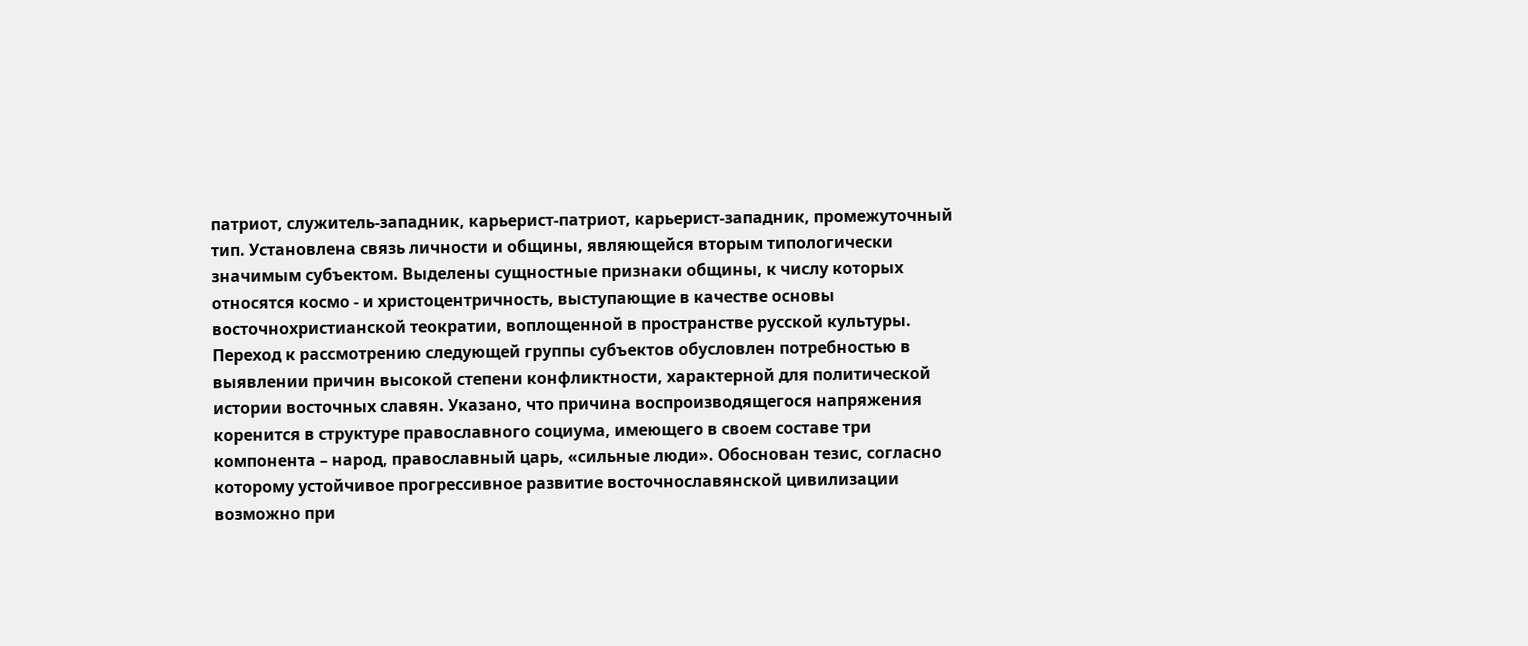патриот, служитель-западник, карьерист-патриот, карьерист-западник, промежуточный тип. Установлена связь личности и общины, являющейся вторым типологически значимым субъектом. Выделены сущностные признаки общины, к числу которых относятся космо - и христоцентричность, выступающие в качестве основы восточнохристианской теократии, воплощенной в пространстве русской культуры. Переход к рассмотрению следующей группы субъектов обусловлен потребностью в выявлении причин высокой степени конфликтности, характерной для политической истории восточных славян. Указано, что причина воспроизводящегося напряжения коренится в структуре православного социума, имеющего в своем составе три компонента – народ, православный царь, «сильные люди». Обоснован тезис, согласно которому устойчивое прогрессивное развитие восточнославянской цивилизации возможно при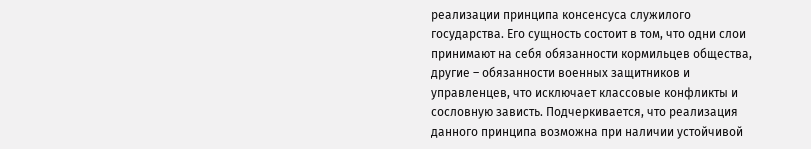реализации принципа консенсуса служилого государства. Его сущность состоит в том, что одни слои принимают на себя обязанности кормильцев общества, другие – обязанности военных защитников и управленцев, что исключает классовые конфликты и сословную зависть. Подчеркивается, что реализация данного принципа возможна при наличии устойчивой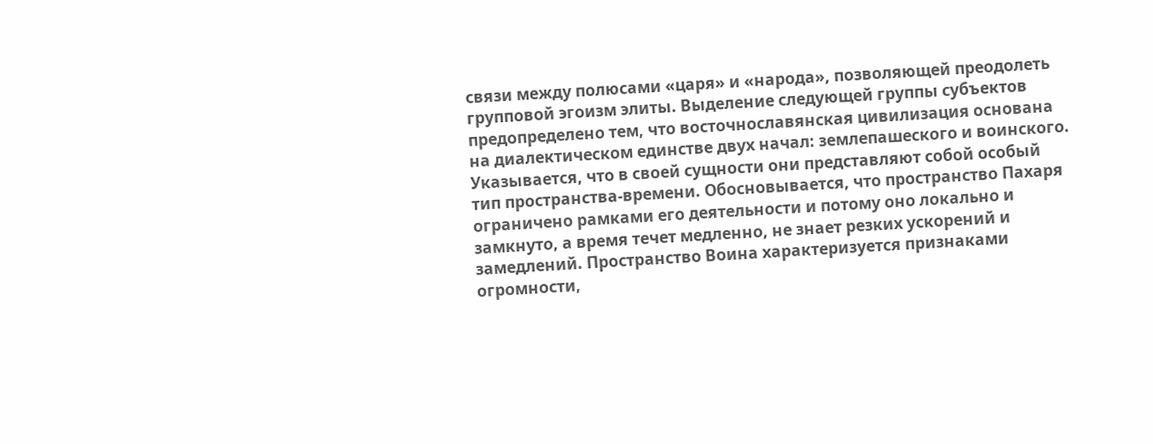связи между полюсами «царя» и «народа», позволяющей преодолеть групповой эгоизм элиты. Выделение следующей группы субъектов предопределено тем, что восточнославянская цивилизация основана на диалектическом единстве двух начал: землепашеского и воинского. Указывается, что в своей сущности они представляют собой особый тип пространства-времени. Обосновывается, что пространство Пахаря ограничено рамками его деятельности и потому оно локально и замкнуто, а время течет медленно, не знает резких ускорений и замедлений. Пространство Воина характеризуется признаками огромности,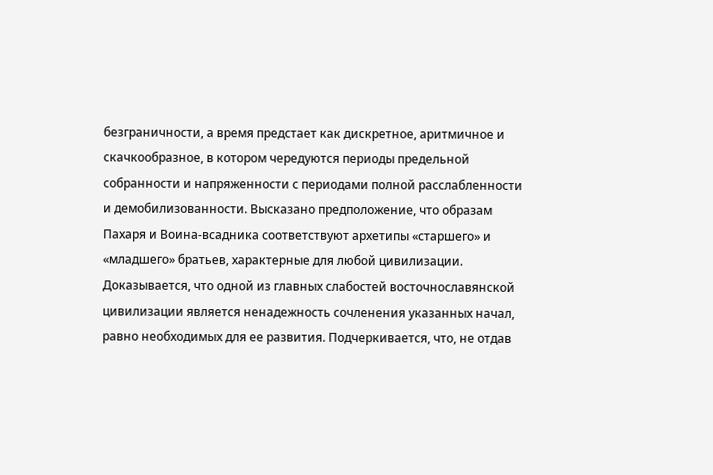безграничности, а время предстает как дискретное, аритмичное и скачкообразное, в котором чередуются периоды предельной собранности и напряженности с периодами полной расслабленности и демобилизованности. Высказано предположение, что образам Пахаря и Воина-всадника соответствуют архетипы «старшего» и «младшего» братьев, характерные для любой цивилизации. Доказывается, что одной из главных слабостей восточнославянской цивилизации является ненадежность сочленения указанных начал, равно необходимых для ее развития. Подчеркивается, что, не отдав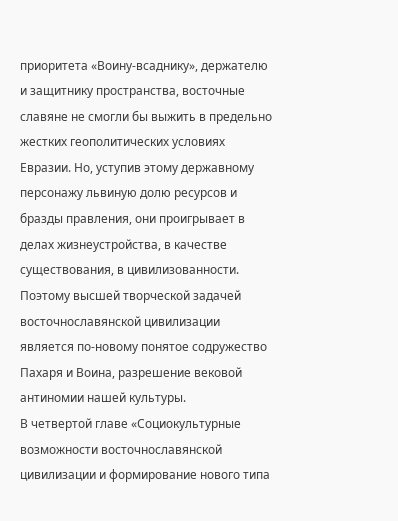приоритета «Воину-всаднику», держателю и защитнику пространства, восточные славяне не смогли бы выжить в предельно жестких геополитических условиях Евразии. Но, уступив этому державному персонажу львиную долю ресурсов и бразды правления, они проигрывает в делах жизнеустройства, в качестве существования, в цивилизованности. Поэтому высшей творческой задачей восточнославянской цивилизации является по-новому понятое содружество Пахаря и Воина, разрешение вековой антиномии нашей культуры.
В четвертой главе «Социокультурные возможности восточнославянской цивилизации и формирование нового типа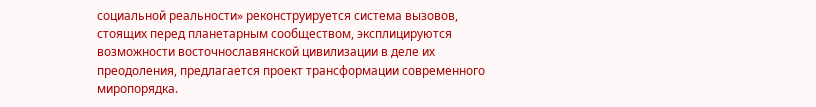социальной реальности» реконструируется система вызовов, стоящих перед планетарным сообществом, эксплицируются возможности восточнославянской цивилизации в деле их преодоления, предлагается проект трансформации современного миропорядка.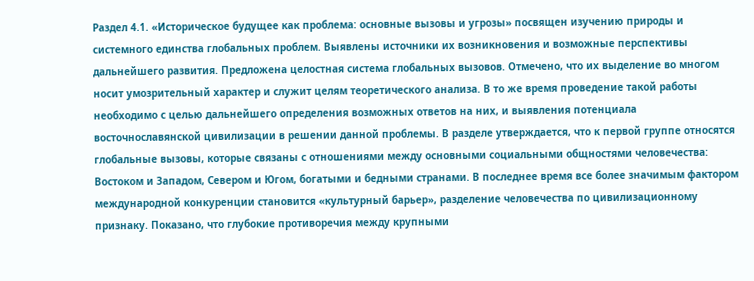Раздел 4.1. «Историческое будущее как проблема: основные вызовы и угрозы» посвящен изучению природы и системного единства глобальных проблем. Выявлены источники их возникновения и возможные перспективы дальнейшего развития. Предложена целостная система глобальных вызовов. Отмечено, что их выделение во многом носит умозрительный характер и служит целям теоретического анализа. В то же время проведение такой работы необходимо с целью дальнейшего определения возможных ответов на них, и выявления потенциала восточнославянской цивилизации в решении данной проблемы. В разделе утверждается, что к первой группе относятся глобальные вызовы, которые связаны с отношениями между основными социальными общностями человечества: Востоком и Западом, Севером и Югом, богатыми и бедными странами. В последнее время все более значимым фактором международной конкуренции становится «культурный барьер», разделение человечества по цивилизационному признаку. Показано, что глубокие противоречия между крупными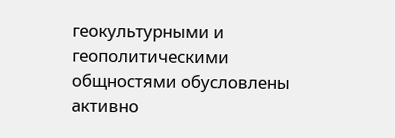геокультурными и геополитическими общностями обусловлены активно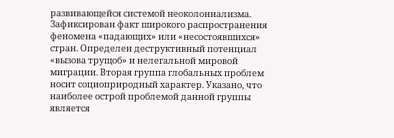развивающейся системой неоколониализма. Зафиксирован факт широкого распространения феномена «падающих» или «несостоявшихся» стран. Определен деструктивный потенциал «вызова трущоб» и нелегальной мировой миграции. Вторая группа глобальных проблем носит социоприродный характер. Указано, что наиболее острой проблемой данной группы является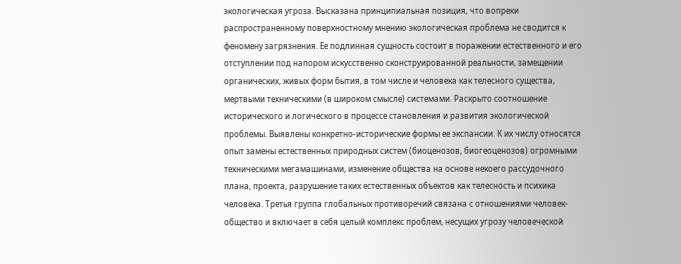экологическая угроза. Высказана принципиальная позиция, что вопреки распространенному поверхностному мнению экологическая проблема не сводится к феномену загрязнения. Ее подлинная сущность состоит в поражении естественного и его отступлении под напором искусственно сконструированной реальности, замещении органических, живых форм бытия, в том числе и человека как телесного существа, мертвыми техническими (в широком смысле) системами. Раскрыто соотношение исторического и логического в процессе становления и развития экологической проблемы. Выявлены конкретно-исторические формы ее экспансии. К их числу относятся опыт замены естественных природных систем (биоценозов, биогеоценозов) огромными техническими мегамашинами, изменение общества на основе некоего рассудочного плана, проекта, разрушение таких естественных объектов как телесность и психика человека. Третья группа глобальных противоречий связана с отношениями человек-общество и включает в себя целый комплекс проблем, несущих угрозу человеческой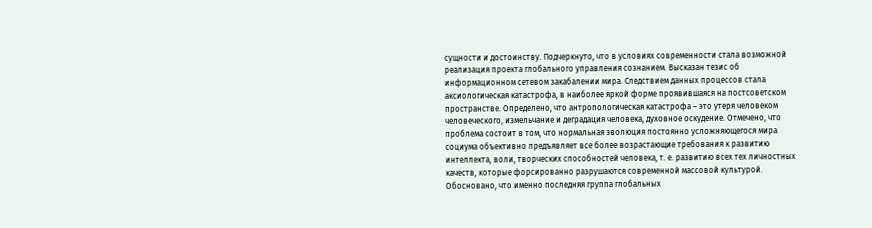сущности и достоинству. Подчеркнуто, что в условиях современности стала возможной реализация проекта глобального управления сознанием. Высказан тезис об информационном сетевом закабалении мира. Следствием данных процессов стала аксиологическая катастрофа, в наиболее яркой форме проявившаяся на постсоветском пространстве. Определено, что антропологическая катастрофа – это утеря человеком человеческого, измельчание и деградация человека, духовное оскудение. Отмечено, что проблема состоит в том, что нормальная эволюция постоянно усложняющегося мира социума объективно предъявляет все более возрастающие требования к развитию интеллекта, воли, творческих способностей человека, т. е. развитию всех тех личностных качеств, которые форсированно разрушаются современной массовой культурой. Обосновано, что именно последняя группа глобальных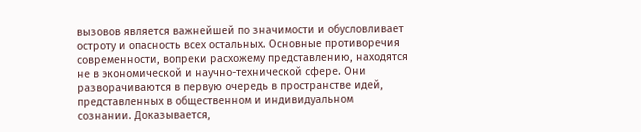вызовов является важнейшей по значимости и обусловливает остроту и опасность всех остальных. Основные противоречия современности, вопреки расхожему представлению, находятся не в экономической и научно-технической сфере. Они разворачиваются в первую очередь в пространстве идей, представленных в общественном и индивидуальном сознании. Доказывается,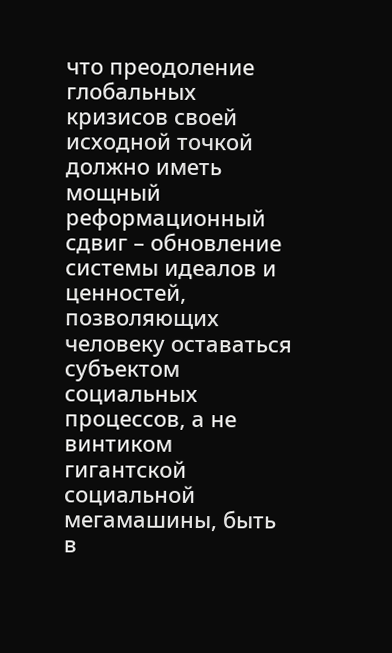что преодоление глобальных кризисов своей исходной точкой должно иметь мощный реформационный сдвиг – обновление системы идеалов и ценностей, позволяющих человеку оставаться субъектом социальных процессов, а не винтиком гигантской социальной мегамашины, быть в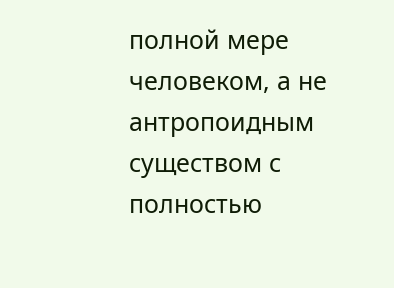полной мере человеком, а не антропоидным существом с полностью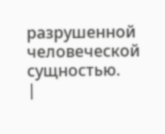разрушенной человеческой сущностью.
|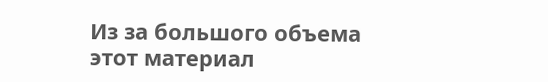Из за большого объема этот материал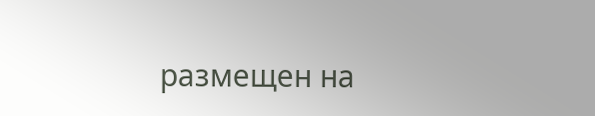размещен на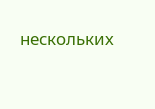нескольких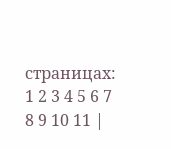страницах:
1 2 3 4 5 6 7 8 9 10 11 |